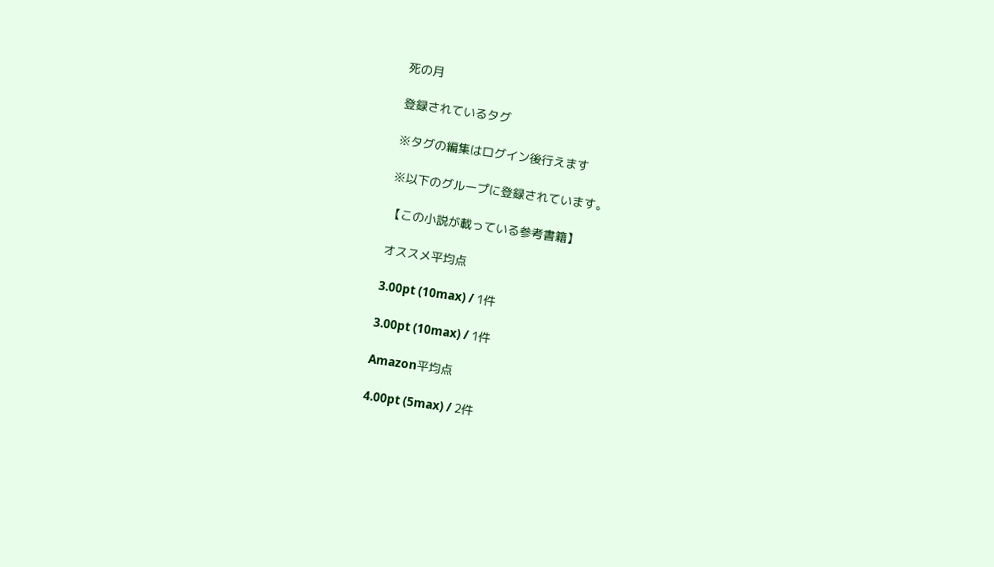死の月

登録されているタグ

※タグの編集はログイン後行えます

※以下のグループに登録されています。

【この小説が載っている参考書籍】

オススメ平均点

3.00pt (10max) / 1件

3.00pt (10max) / 1件

Amazon平均点

4.00pt (5max) / 2件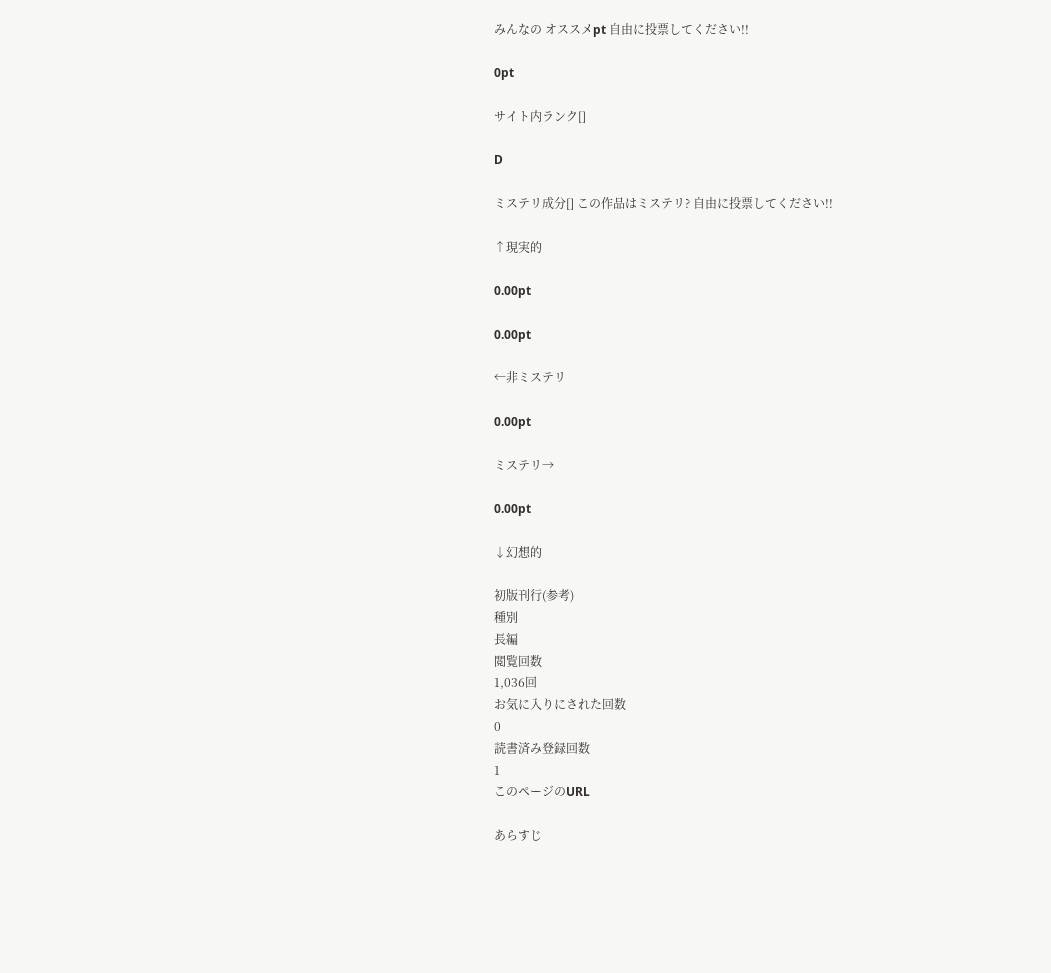みんなの オススメpt 自由に投票してください!!

0pt

サイト内ランク[]

D

ミステリ成分[] この作品はミステリ? 自由に投票してください!!

↑現実的

0.00pt

0.00pt

←非ミステリ

0.00pt

ミステリ→

0.00pt

↓幻想的

初版刊行(参考)
種別
長編
閲覧回数
1,036回
お気に入りにされた回数
0
読書済み登録回数
1
このページのURL

あらすじ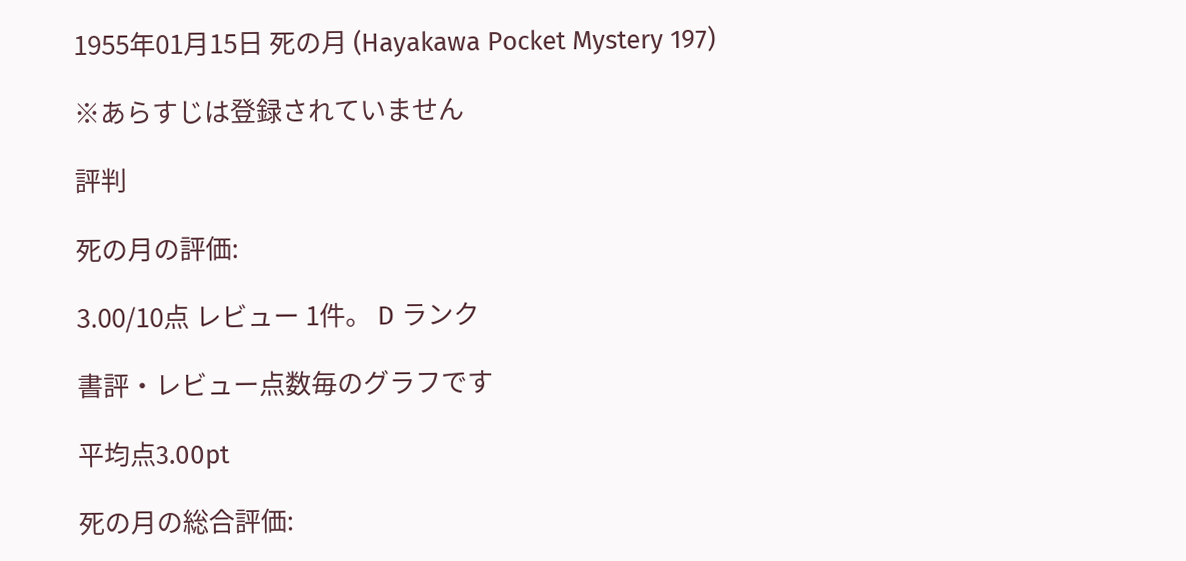1955年01月15日 死の月 (Hayakawa Pocket Mystery 197)

※あらすじは登録されていません

評判

死の月の評価:

3.00/10点 レビュー 1件。 D ランク

書評・レビュー点数毎のグラフです

平均点3.00pt

死の月の総合評価: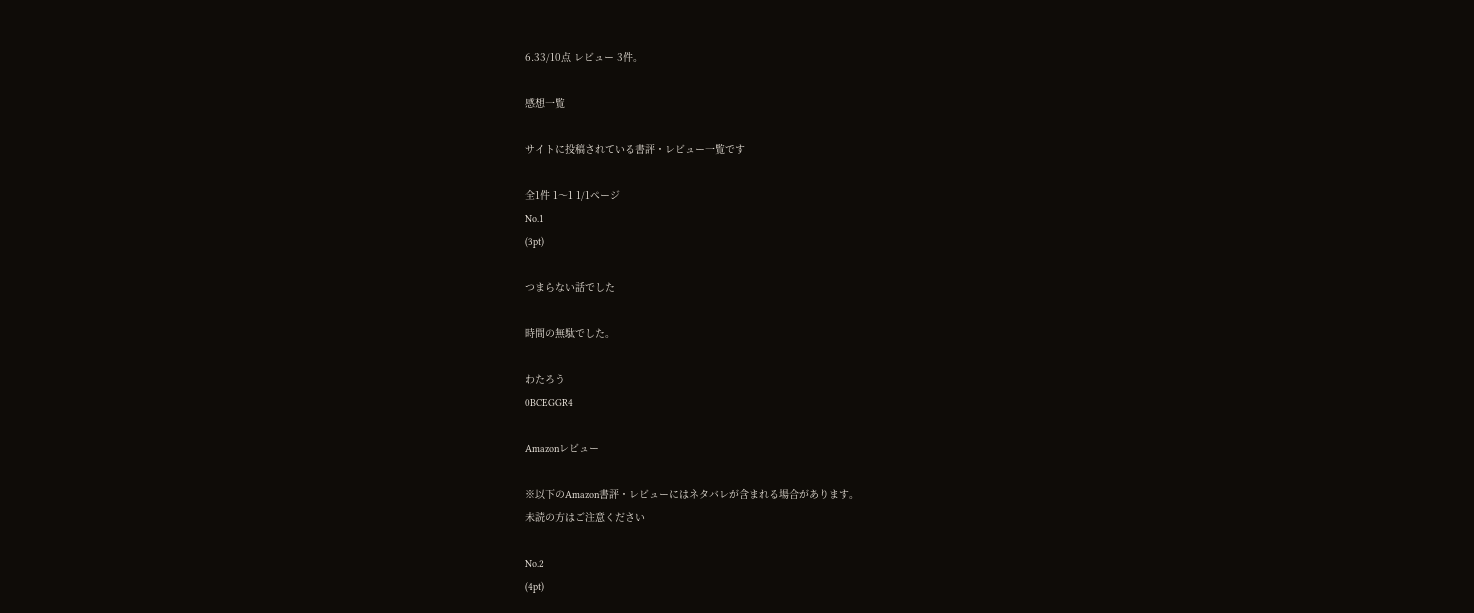6.33/10点 レビュー 3件。

感想一覧

サイトに投稿されている書評・レビュー一覧です

全1件 1〜1 1/1ページ
No.1
(3pt)

つまらない話でした

時間の無駄でした。

わたろう
0BCEGGR4

Amazonレビュー

※以下のAmazon書評・レビューにはネタバレが含まれる場合があります。
未読の方はご注意ください

No.2
(4pt)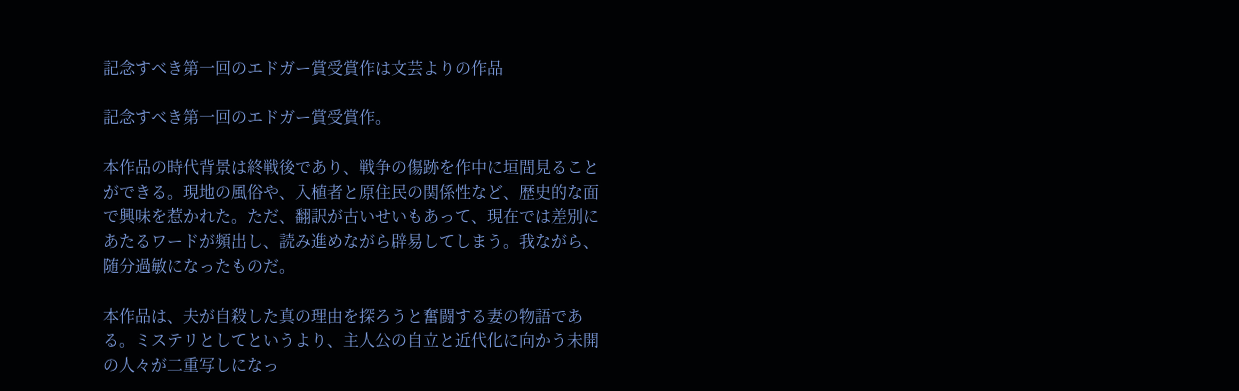記念すべき第一回のエドガー賞受賞作は文芸よりの作品

記念すべき第一回のエドガー賞受賞作。

本作品の時代背景は終戦後であり、戦争の傷跡を作中に垣間見ることができる。現地の風俗や、入植者と原住民の関係性など、歴史的な面で興味を惹かれた。ただ、翻訳が古いせいもあって、現在では差別にあたるワードが頻出し、読み進めながら辟易してしまう。我ながら、随分過敏になったものだ。

本作品は、夫が自殺した真の理由を探ろうと奮闘する妻の物語である。ミステリとしてというより、主人公の自立と近代化に向かう未開の人々が二重写しになっ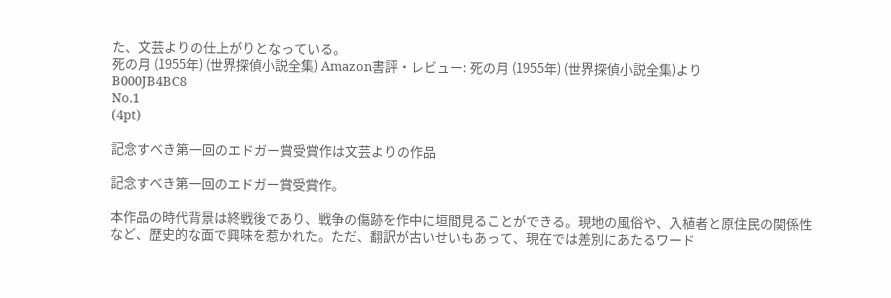た、文芸よりの仕上がりとなっている。
死の月 (1955年) (世界探偵小説全集) Amazon書評・レビュー: 死の月 (1955年) (世界探偵小説全集)より
B000JB4BC8
No.1
(4pt)

記念すべき第一回のエドガー賞受賞作は文芸よりの作品

記念すべき第一回のエドガー賞受賞作。

本作品の時代背景は終戦後であり、戦争の傷跡を作中に垣間見ることができる。現地の風俗や、入植者と原住民の関係性など、歴史的な面で興味を惹かれた。ただ、翻訳が古いせいもあって、現在では差別にあたるワード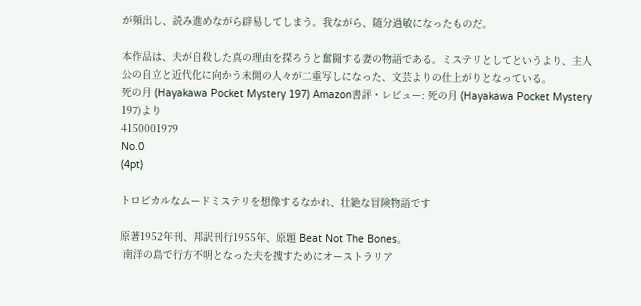が頻出し、読み進めながら辟易してしまう。我ながら、随分過敏になったものだ。

本作品は、夫が自殺した真の理由を探ろうと奮闘する妻の物語である。ミステリとしてというより、主人公の自立と近代化に向かう未開の人々が二重写しになった、文芸よりの仕上がりとなっている。
死の月 (Hayakawa Pocket Mystery 197) Amazon書評・レビュー: 死の月 (Hayakawa Pocket Mystery 197)より
4150001979
No.0
(4pt)

トロピカルなムードミステリを想像するなかれ、壮絶な冒険物語です

原著1952年刊、邦訳刊行1955年、原題 Beat Not The Bones。
 南洋の島で行方不明となった夫を捜すためにオーストラリア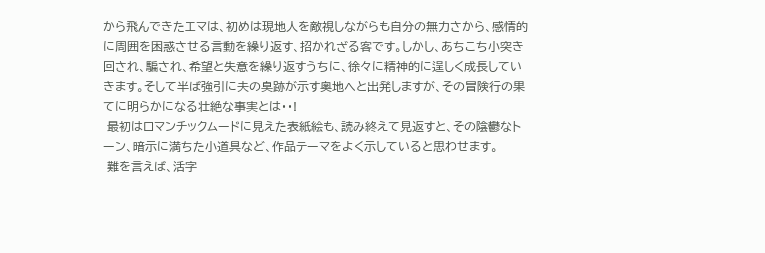から飛んできたエマは、初めは現地人を敵視しながらも自分の無力さから、感情的に周囲を困惑させる言動を繰り返す、招かれざる客です。しかし、あちこち小突き回され、騙され、希望と失意を繰り返すうちに、徐々に精神的に逞しく成長していきます。そして半ば強引に夫の臭跡が示す奥地へと出発しますが、その冒険行の果てに明らかになる壮絶な事実とは・・!
 最初はロマンチックムードに見えた表紙絵も、読み終えて見返すと、その陰鬱なトーン、暗示に満ちた小道具など、作品テーマをよく示していると思わせます。
 難を言えば、活字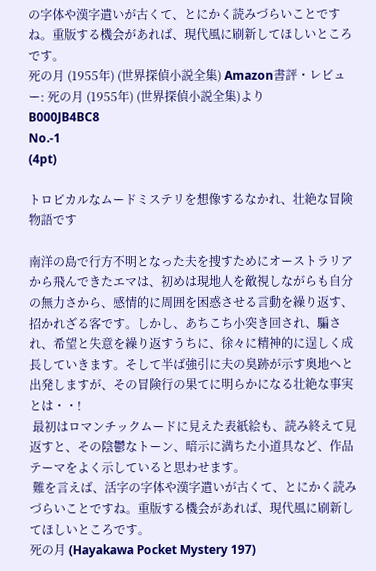の字体や漢字遣いが古くて、とにかく読みづらいことですね。重版する機会があれば、現代風に刷新してほしいところです。
死の月 (1955年) (世界探偵小説全集) Amazon書評・レビュー: 死の月 (1955年) (世界探偵小説全集)より
B000JB4BC8
No.-1
(4pt)

トロピカルなムードミステリを想像するなかれ、壮絶な冒険物語です

南洋の島で行方不明となった夫を捜すためにオーストラリアから飛んできたエマは、初めは現地人を敵視しながらも自分の無力さから、感情的に周囲を困惑させる言動を繰り返す、招かれざる客です。しかし、あちこち小突き回され、騙され、希望と失意を繰り返すうちに、徐々に精神的に逞しく成長していきます。そして半ば強引に夫の臭跡が示す奥地へと出発しますが、その冒険行の果てに明らかになる壮絶な事実とは・・!
 最初はロマンチックムードに見えた表紙絵も、読み終えて見返すと、その陰鬱なトーン、暗示に満ちた小道具など、作品テーマをよく示していると思わせます。
 難を言えば、活字の字体や漢字遣いが古くて、とにかく読みづらいことですね。重版する機会があれば、現代風に刷新してほしいところです。
死の月 (Hayakawa Pocket Mystery 197)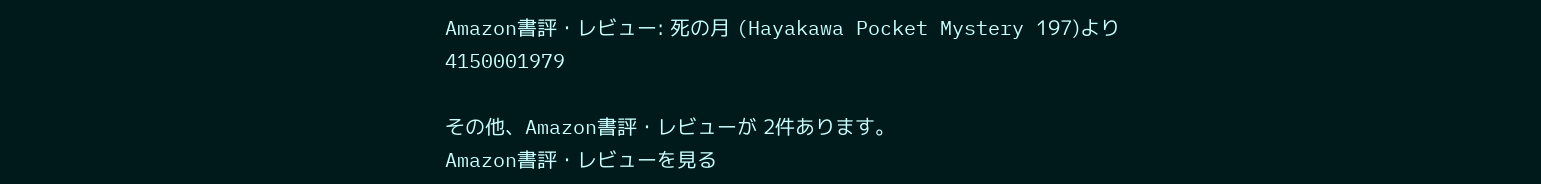Amazon書評・レビュー: 死の月 (Hayakawa Pocket Mystery 197)より
4150001979

その他、Amazon書評・レビューが 2件あります。
Amazon書評・レビューを見る